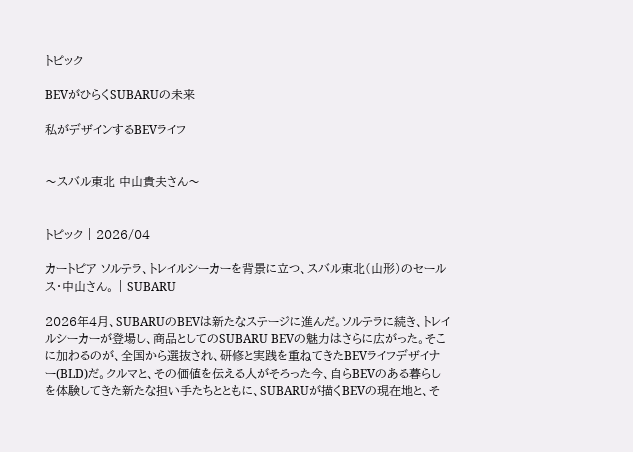トピック

BEVがひらくSUBARUの未来

私がデザインするBEVライフ


〜スバル東北 中山貴夫さん〜


トピック | 2026/04

カートピア ソルテラ、トレイルシーカーを背景に立つ、スバル東北(山形)のセールス・中山さん。 | SUBARU

2026年4月、SUBARUのBEVは新たなステージに進んだ。ソルテラに続き、トレイルシーカーが登場し、商品としてのSUBARU BEVの魅力はさらに広がった。そこに加わるのが、全国から選抜され、研修と実践を重ねてきたBEVライフデザイナー(BLD)だ。クルマと、その価値を伝える人がそろった今、自らBEVのある暮らしを体験してきた新たな担い手たちとともに、SUBARUが描くBEVの現在地と、そ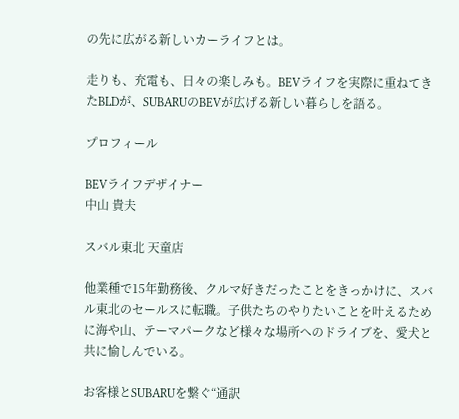の先に広がる新しいカーライフとは。

走りも、充電も、日々の楽しみも。BEVライフを実際に重ねてきたBLDが、SUBARUのBEVが広げる新しい暮らしを語る。

プロフィール

BEVライフデザイナー
中山 貴夫

スバル東北 天童店

他業種で15年勤務後、クルマ好きだったことをきっかけに、スバル東北のセールスに転職。子供たちのやりたいことを叶えるために海や山、テーマパークなど様々な場所へのドライブを、愛犬と共に愉しんでいる。

お客様とSUBARUを繋ぐ“通訳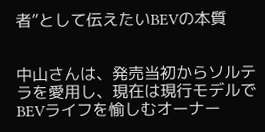者”として伝えたいBEVの本質


中山さんは、発売当初からソルテラを愛用し、現在は現行モデルでBEVライフを愉しむオーナー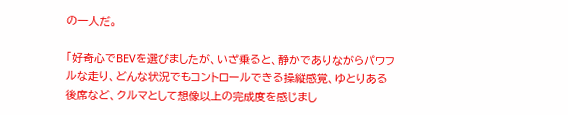の一人だ。

「好奇心でBEVを選びましたが、いざ乗ると、静かでありながらパワフルな走り、どんな状況でもコントロールできる操縦感覚、ゆとりある後席など、クルマとして想像以上の完成度を感じまし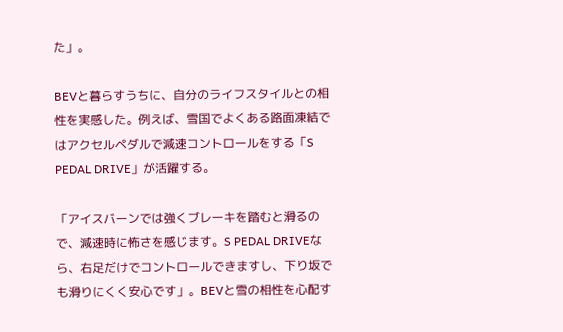た」。

BEVと暮らすうちに、自分のライフスタイルとの相性を実感した。例えば、雪国でよくある路面凍結ではアクセルペダルで減速コントロールをする「S PEDAL DRIVE」が活躍する。

「アイスバーンでは強くブレーキを踏むと滑るので、減速時に怖さを感じます。S PEDAL DRIVEなら、右足だけでコントロールできますし、下り坂でも滑りにくく安心です」。BEVと雪の相性を心配す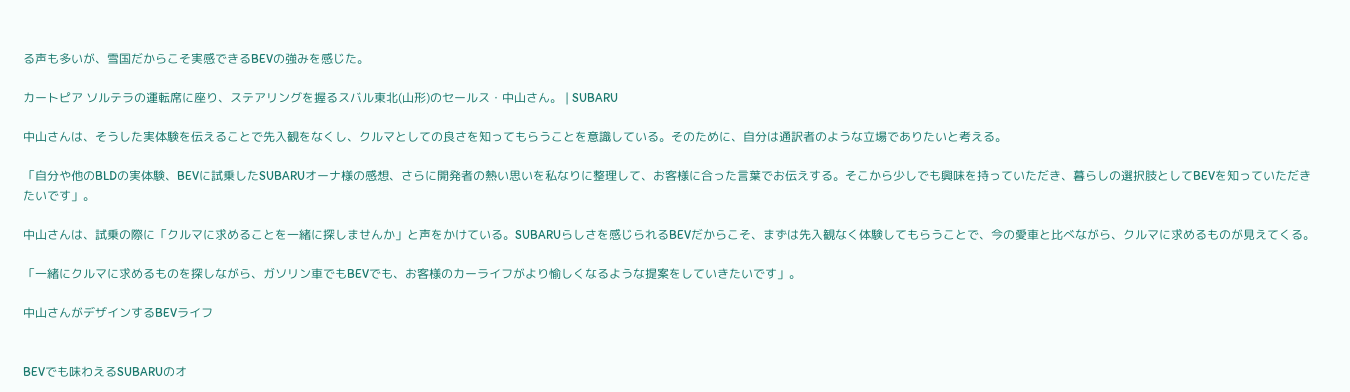る声も多いが、雪国だからこそ実感できるBEVの強みを感じた。

カートピア ソルテラの運転席に座り、ステアリングを握るスバル東北(山形)のセールス・中山さん。 | SUBARU

中山さんは、そうした実体験を伝えることで先入観をなくし、クルマとしての良さを知ってもらうことを意識している。そのために、自分は通訳者のような立場でありたいと考える。

「自分や他のBLDの実体験、BEVに試乗したSUBARUオーナ様の感想、さらに開発者の熱い思いを私なりに整理して、お客様に合った言葉でお伝えする。そこから少しでも興味を持っていただき、暮らしの選択肢としてBEVを知っていただきたいです」。

中山さんは、試乗の際に「クルマに求めることを一緒に探しませんか」と声をかけている。SUBARUらしさを感じられるBEVだからこそ、まずは先入観なく体験してもらうことで、今の愛車と比べながら、クルマに求めるものが見えてくる。

「一緒にクルマに求めるものを探しながら、ガソリン車でもBEVでも、お客様のカーライフがより愉しくなるような提案をしていきたいです」。

中山さんがデザインするBEVライフ


BEVでも味わえるSUBARUのオ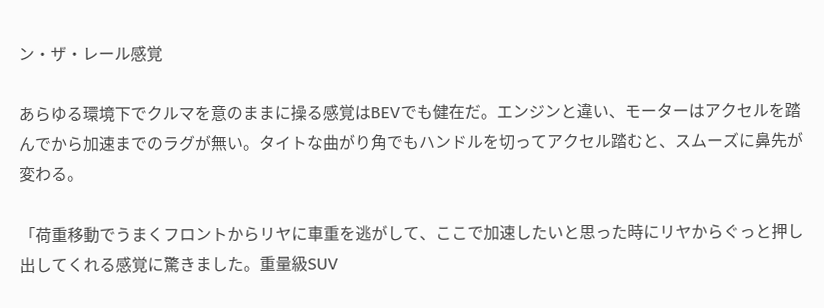ン・ザ・レール感覚

あらゆる環境下でクルマを意のままに操る感覚はBEVでも健在だ。エンジンと違い、モーターはアクセルを踏んでから加速までのラグが無い。タイトな曲がり角でもハンドルを切ってアクセル踏むと、スムーズに鼻先が変わる。

「荷重移動でうまくフロントからリヤに車重を逃がして、ここで加速したいと思った時にリヤからぐっと押し出してくれる感覚に驚きました。重量級SUV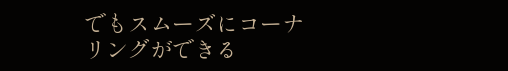でもスムーズにコーナリングができる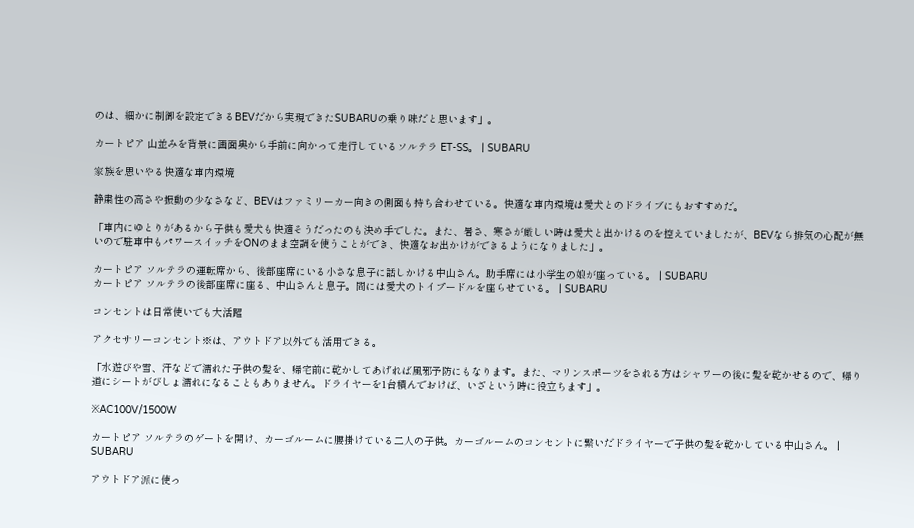のは、細かに制御を設定できるBEVだから実現できたSUBARUの乗り味だと思います」。

カートピア 山並みを背景に画面奥から手前に向かって走行しているソルテラ ET-SS。 | SUBARU

家族を思いやる快適な車内環境

静粛性の高さや振動の少なさなど、BEVはファミリーカー向きの側面も持ち合わせている。快適な車内環境は愛犬とのドライブにもおすすめだ。

「車内にゆとりがあるから子供も愛犬も快適そうだったのも決め手でした。また、暑さ、寒さが厳しい時は愛犬と出かけるのを控えていましたが、BEVなら排気の心配が無いので駐車中もパワースイッチをONのまま空調を使うことができ、快適なお出かけができるようになりました」。

カートピア ソルテラの運転席から、後部座席にいる小さな息子に話しかける中山さん。助手席には小学生の娘が座っている。 | SUBARU
カートピア ソルテラの後部座席に座る、中山さんと息子。間には愛犬のトイプードルを座らせている。 | SUBARU

コンセントは日常使いでも大活躍

アクセサリーコンセント※は、アウトドア以外でも活用できる。

「水遊びや雪、汗などで濡れた子供の髪を、帰宅前に乾かしてあげれば風邪予防にもなります。また、マリンスポーツをされる方はシャワーの後に髪を乾かせるので、帰り道にシートがびしょ濡れになることもありません。ドライヤーを1台積んでおけば、いざという時に役立ちます」。

※AC100V/1500W

カートピア ソルテラのゲートを開け、カーゴルームに腰掛けている二人の子供。カーゴルームのコンセントに繋いだドライヤーで子供の髪を乾かしている中山さん。 | SUBARU

アウトドア派に使っ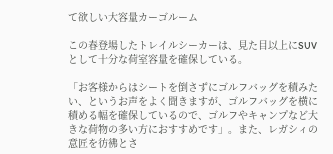て欲しい大容量カーゴルーム

この春登場したトレイルシーカーは、見た目以上にSUVとして十分な荷室容量を確保している。

「お客様からはシートを倒さずにゴルフバッグを積みたい、というお声をよく聞きますが、ゴルフバッグを横に積める幅を確保しているので、ゴルフやキャンプなど大きな荷物の多い方におすすめです」。また、レガシィの意匠を彷彿とさ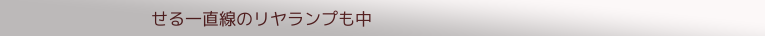せる一直線のリヤランプも中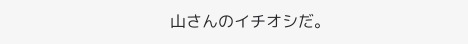山さんのイチオシだ。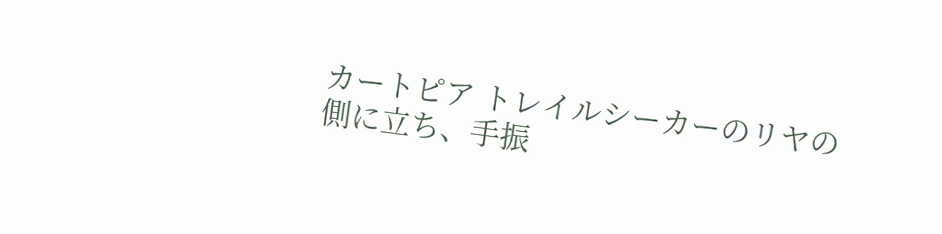カートピア トレイルシーカーのリヤの側に立ち、手振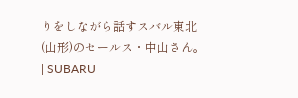りをしながら話すスバル東北(山形)のセールス・中山さん。 | SUBARU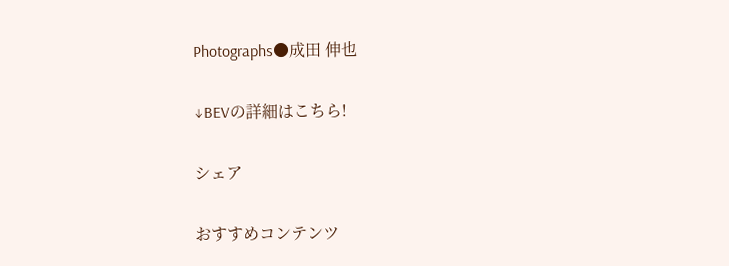Photographs●成田 伸也

↓BEVの詳細はこちら!

シェア

おすすめコンテンツ